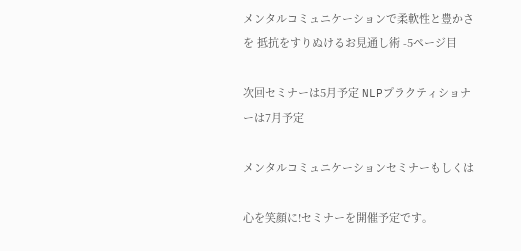メンタルコミュニケーションで柔軟性と豊かさを 抵抗をすりぬけるお見通し術 -5ページ目

次回セミナーは5月予定 NLPプラクティショナーは7月予定

メンタルコミュニケーションセミナーもしくは

心を笑顔に!セミナーを開催予定です。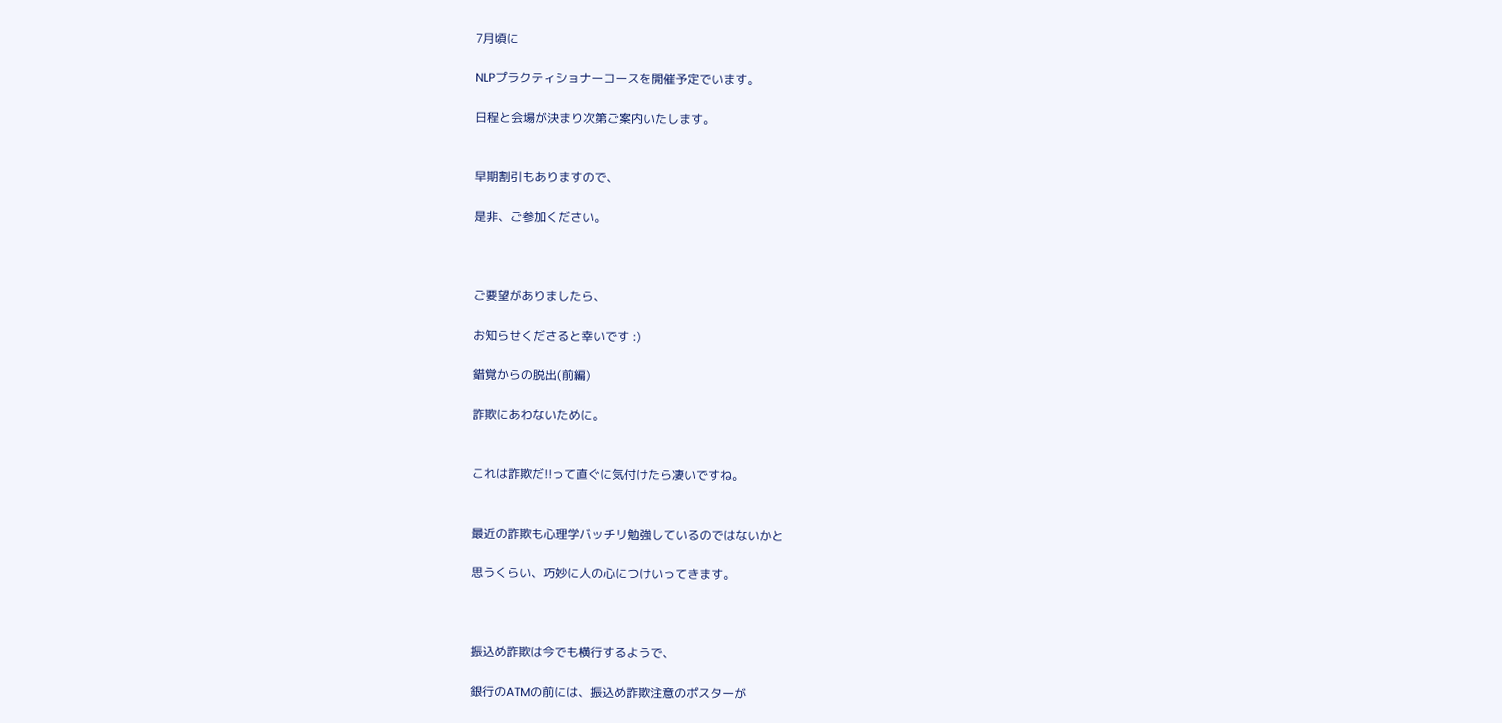7月頃に

NLPプラクティショナーコースを開催予定でいます。

日程と会場が決まり次第ご案内いたします。


早期割引もありますので、

是非、ご参加ください。



ご要望がありましたら、

お知らせくださると幸いです :)

錯覚からの脱出(前編)

詐欺にあわないために。


これは詐欺だ!!って直ぐに気付けたら凄いですね。


最近の詐欺も心理学バッチリ勉強しているのではないかと

思うくらい、巧妙に人の心につけいってきます。



振込め詐欺は今でも横行するようで、

銀行のATMの前には、振込め詐欺注意のポスターが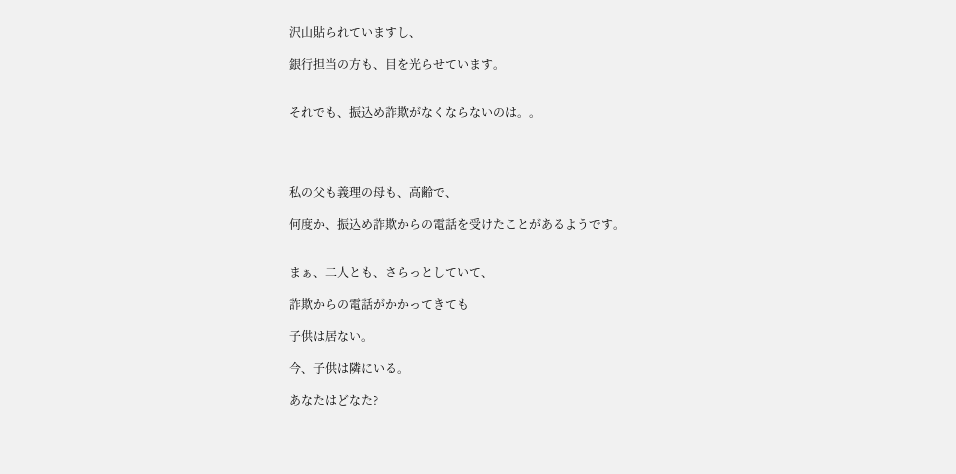沢山貼られていますし、

銀行担当の方も、目を光らせています。


それでも、振込め詐欺がなくならないのは。。




私の父も義理の母も、高齢で、

何度か、振込め詐欺からの電話を受けたことがあるようです。


まぁ、二人とも、さらっとしていて、

詐欺からの電話がかかってきても

子供は居ない。

今、子供は隣にいる。

あなたはどなた?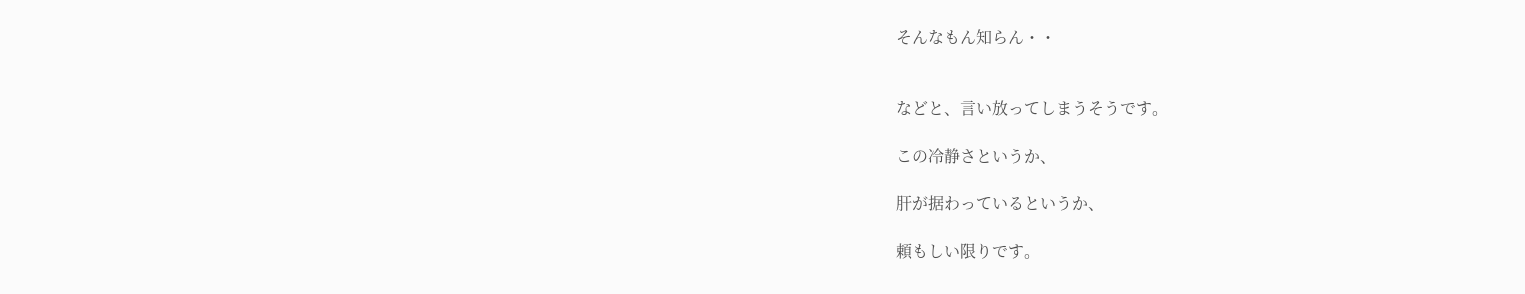そんなもん知らん・・


などと、言い放ってしまうそうです。

この冷静さというか、

肝が据わっているというか、

頼もしい限りです。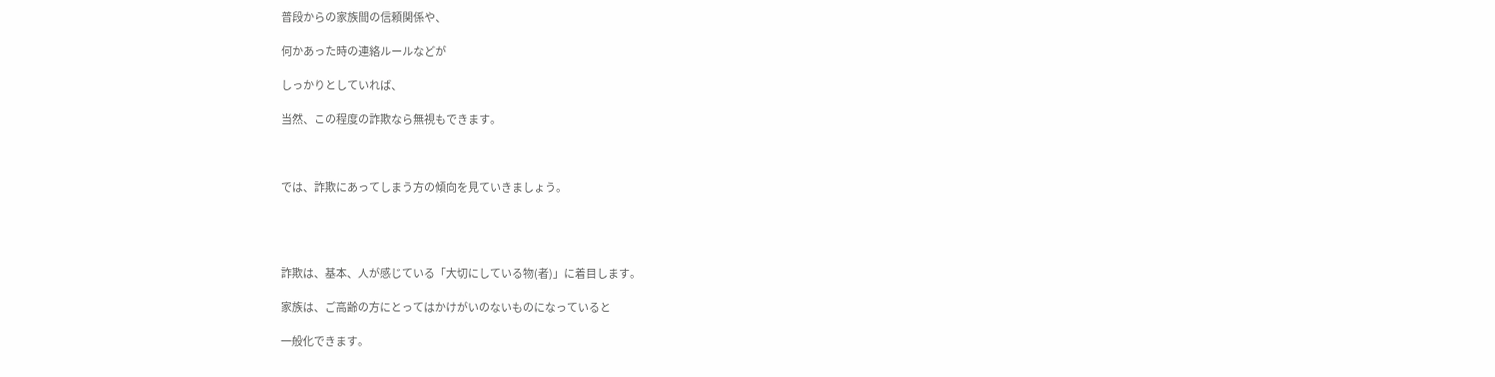普段からの家族間の信頼関係や、

何かあった時の連絡ルールなどが

しっかりとしていれば、

当然、この程度の詐欺なら無視もできます。



では、詐欺にあってしまう方の傾向を見ていきましょう。




詐欺は、基本、人が感じている「大切にしている物(者)」に着目します。

家族は、ご高齢の方にとってはかけがいのないものになっていると

一般化できます。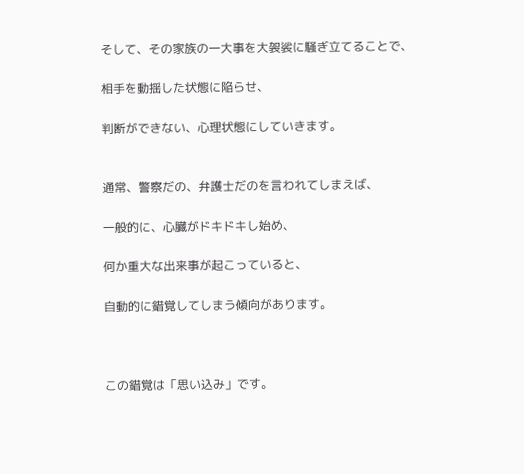そして、その家族の一大事を大袈裟に騒ぎ立てることで、

相手を動揺した状態に陥らせ、

判断ができない、心理状態にしていきます。


通常、警察だの、弁護士だのを言われてしまえば、

一般的に、心臓がドキドキし始め、

何か重大な出来事が起こっていると、

自動的に錯覚してしまう傾向があります。



この錯覚は「思い込み」です。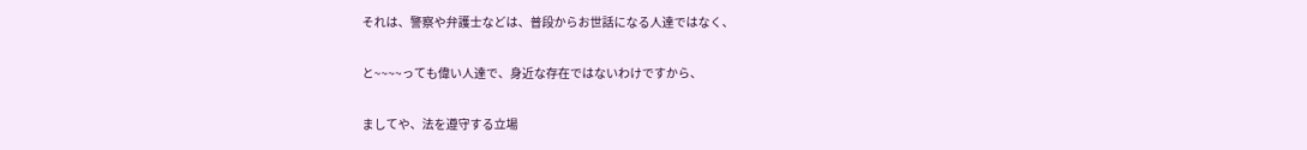それは、警察や弁護士などは、普段からお世話になる人達ではなく、

と~~~~っても偉い人達で、身近な存在ではないわけですから、

ましてや、法を遵守する立場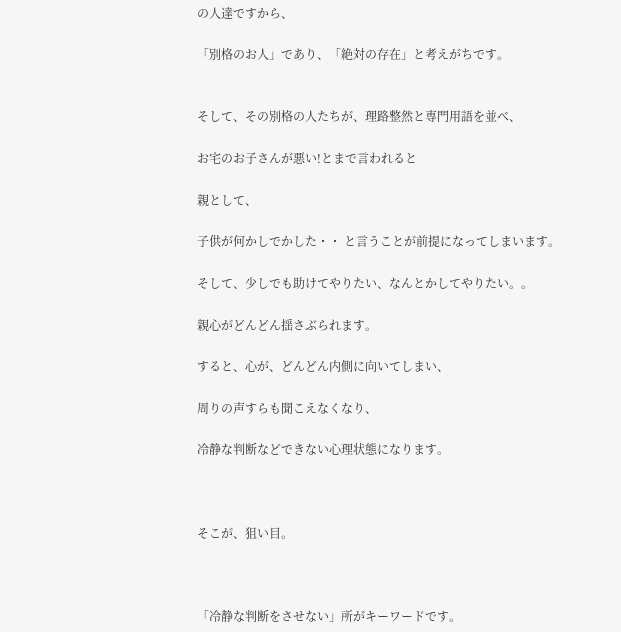の人達ですから、

「別格のお人」であり、「絶対の存在」と考えがちです。


そして、その別格の人たちが、理路整然と専門用語を並べ、

お宅のお子さんが悪い!とまで言われると

親として、

子供が何かしでかした・・ と言うことが前提になってしまいます。

そして、少しでも助けてやりたい、なんとかしてやりたい。。

親心がどんどん揺さぶられます。

すると、心が、どんどん内側に向いてしまい、

周りの声すらも聞こえなくなり、

冷静な判断などできない心理状態になります。



そこが、狙い目。



「冷静な判断をさせない」所がキーワードです。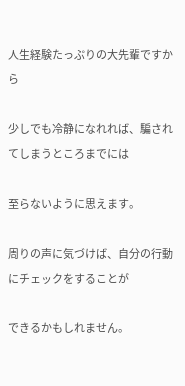人生経験たっぷりの大先輩ですから

少しでも冷静になれれば、騙されてしまうところまでには

至らないように思えます。

周りの声に気づけば、自分の行動にチェックをすることが

できるかもしれません。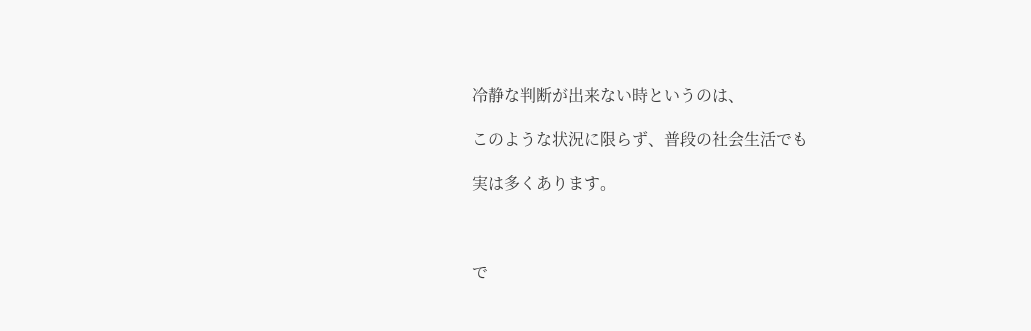冷静な判断が出来ない時というのは、

このような状況に限らず、普段の社会生活でも

実は多くあります。



で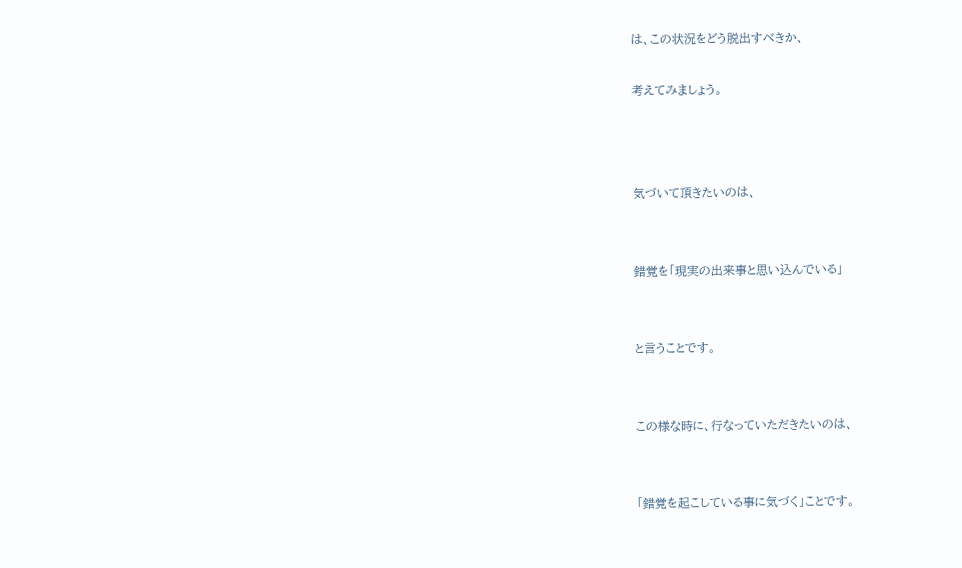は、この状況をどう脱出すべきか、

考えてみましょう。



気づいて頂きたいのは、


錯覚を「現実の出来事と思い込んでいる」


と言うことです。


この様な時に、行なっていただきたいのは、


「錯覚を起こしている事に気づく」ことです。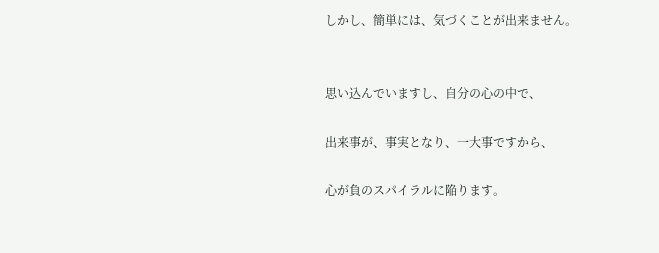しかし、簡単には、気づくことが出来ません。


思い込んでいますし、自分の心の中で、

出来事が、事実となり、一大事ですから、

心が負のスパイラルに陥ります。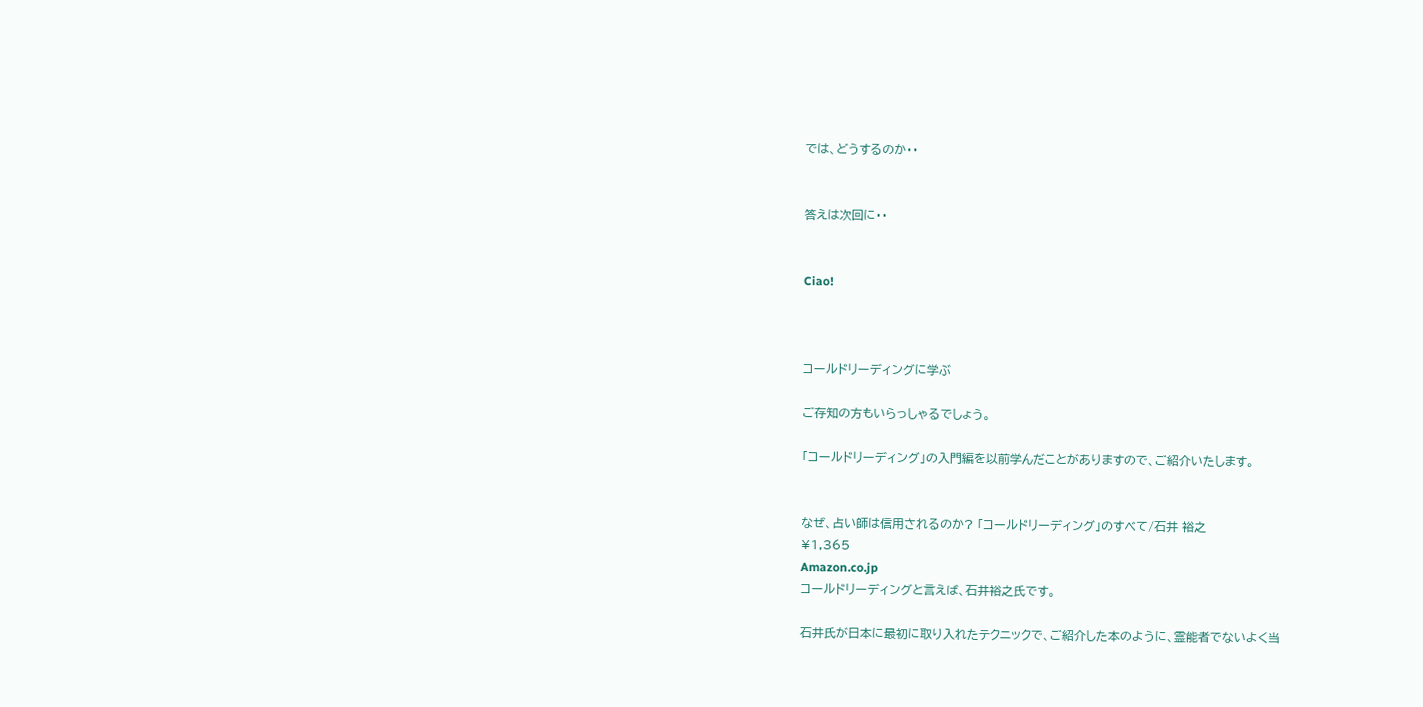では、どうするのか・・


答えは次回に・・


Ciao!



コールドリーディングに学ぶ

ご存知の方もいらっしゃるでしょう。

「コールドリーディング」の入門編を以前学んだことがありますので、ご紹介いたします。


なぜ、占い師は信用されるのか? 「コールドリーディング」のすべて/石井 裕之
¥1,365
Amazon.co.jp
コールドリーディングと言えば、石井裕之氏です。

石井氏が日本に最初に取り入れたテクニックで、ご紹介した本のように、霊能者でないよく当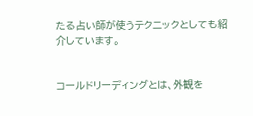たる占い師が使うテクニックとしても紹介しています。


コールドリーディングとは、外観を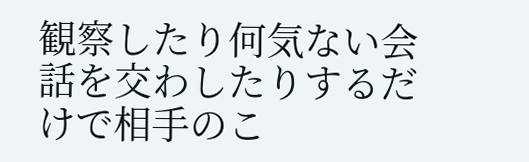観察したり何気ない会話を交わしたりするだけで相手のこ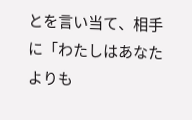とを言い当て、相手に「わたしはあなたよりも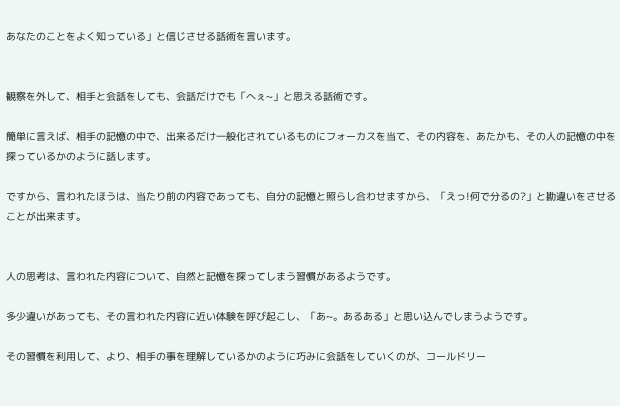あなたのことをよく知っている」と信じさせる話術を言います。


観察を外して、相手と会話をしても、会話だけでも「へぇ~」と思える話術です。

簡単に言えば、相手の記憶の中で、出来るだけ一般化されているものにフォーカスを当て、その内容を、あたかも、その人の記憶の中を探っているかのように話します。

ですから、言われたほうは、当たり前の内容であっても、自分の記憶と照らし合わせますから、「えっ!何で分るの?」と勘違いをさせることが出来ます。


人の思考は、言われた内容について、自然と記憶を探ってしまう習慣があるようです。

多少違いがあっても、その言われた内容に近い体験を呼び起こし、「あ~。あるある」と思い込んでしまうようです。

その習慣を利用して、より、相手の事を理解しているかのように巧みに会話をしていくのが、コールドリー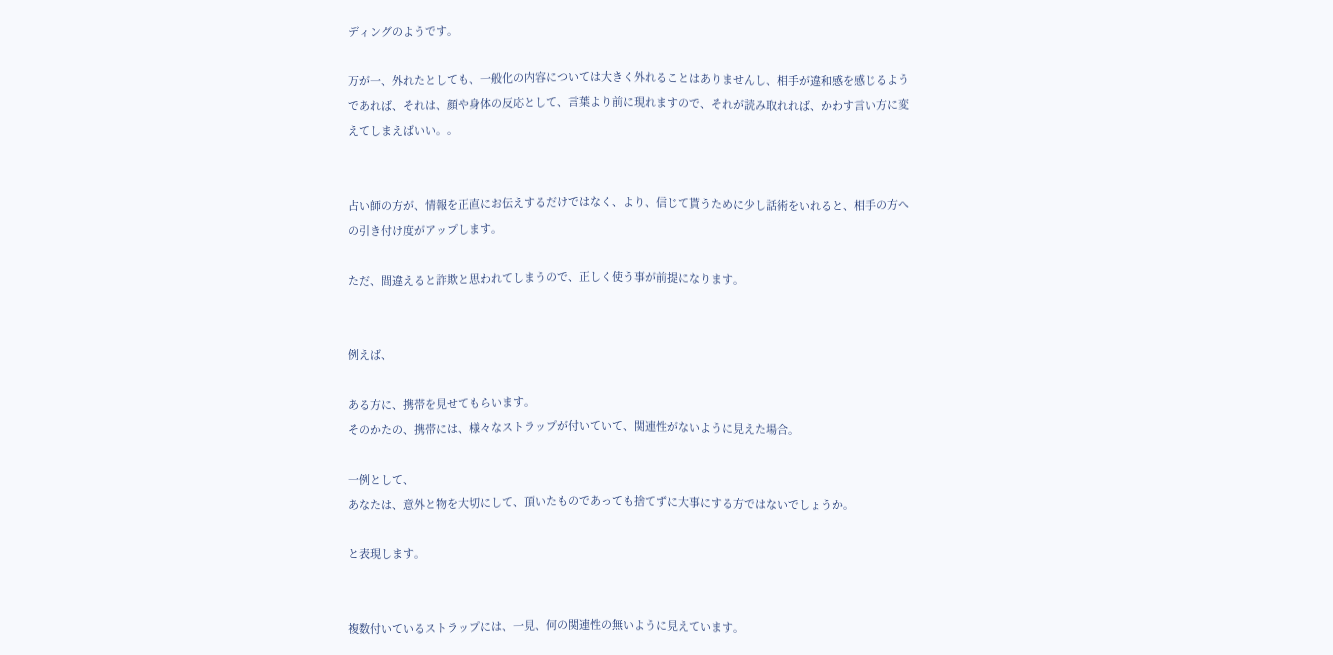ディングのようです。

万が一、外れたとしても、一般化の内容については大きく外れることはありませんし、相手が違和感を感じるようであれば、それは、顔や身体の反応として、言葉より前に現れますので、それが読み取れれば、かわす言い方に変えてしまえばいい。。


占い師の方が、情報を正直にお伝えするだけではなく、より、信じて貰うために少し話術をいれると、相手の方への引き付け度がアップします。

ただ、間違えると詐欺と思われてしまうので、正しく使う事が前提になります。


例えば、

ある方に、携帯を見せてもらいます。
そのかたの、携帯には、様々なストラップが付いていて、関連性がないように見えた場合。

一例として、
あなたは、意外と物を大切にして、頂いたものであっても捨てずに大事にする方ではないでしょうか。

と表現します。


複数付いているストラップには、一見、何の関連性の無いように見えています。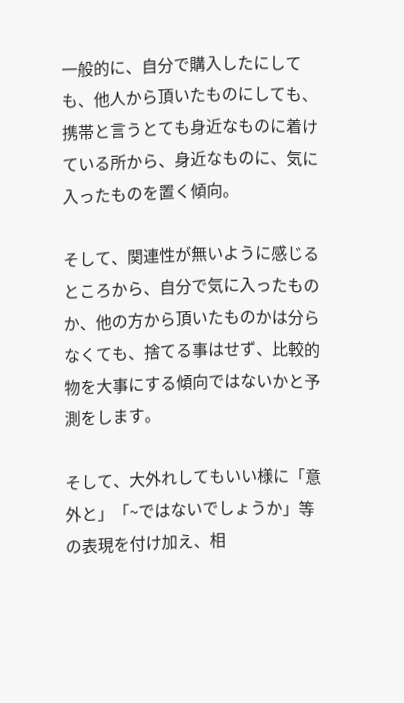一般的に、自分で購入したにしても、他人から頂いたものにしても、携帯と言うとても身近なものに着けている所から、身近なものに、気に入ったものを置く傾向。

そして、関連性が無いように感じるところから、自分で気に入ったものか、他の方から頂いたものかは分らなくても、捨てる事はせず、比較的物を大事にする傾向ではないかと予測をします。

そして、大外れしてもいい様に「意外と」「~ではないでしょうか」等の表現を付け加え、相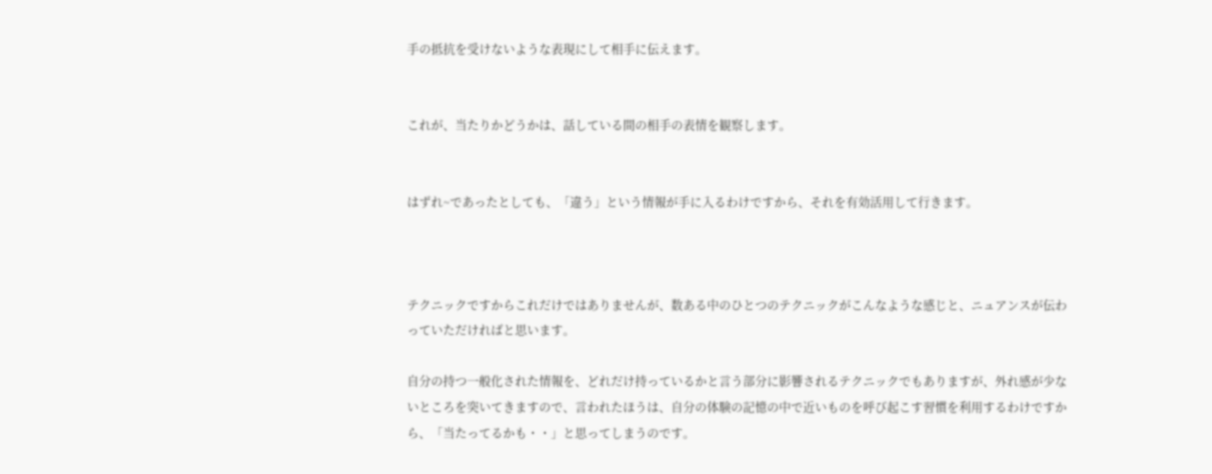手の抵抗を受けないような表現にして相手に伝えます。


これが、当たりかどうかは、話している間の相手の表情を観察します。


はずれ~であったとしても、「違う」という情報が手に入るわけですから、それを有効活用して行きます。



テクニックですからこれだけではありませんが、数ある中のひとつのテクニックがこんなような感じと、ニュアンスが伝わっていただければと思います。

自分の持つ一般化された情報を、どれだけ持っているかと言う部分に影響されるテクニックでもありますが、外れ感が少ないところを突いてきますので、言われたほうは、自分の体験の記憶の中で近いものを呼び起こす習慣を利用するわけですから、「当たってるかも・・」と思ってしまうのです。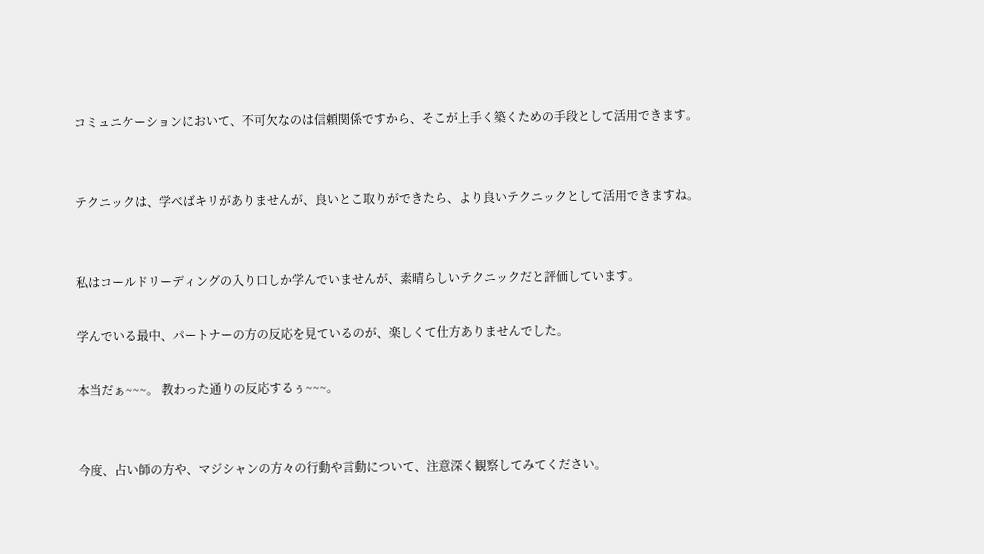コミュニケーションにおいて、不可欠なのは信頼関係ですから、そこが上手く築くための手段として活用できます。


テクニックは、学べばキリがありませんが、良いとこ取りができたら、より良いテクニックとして活用できますね。


私はコールドリーディングの入り口しか学んでいませんが、素晴らしいテクニックだと評価しています。

学んでいる最中、パートナーの方の反応を見ているのが、楽しくて仕方ありませんでした。

本当だぁ~~~。 教わった通りの反応するぅ~~~。


今度、占い師の方や、マジシャンの方々の行動や言動について、注意深く観察してみてください。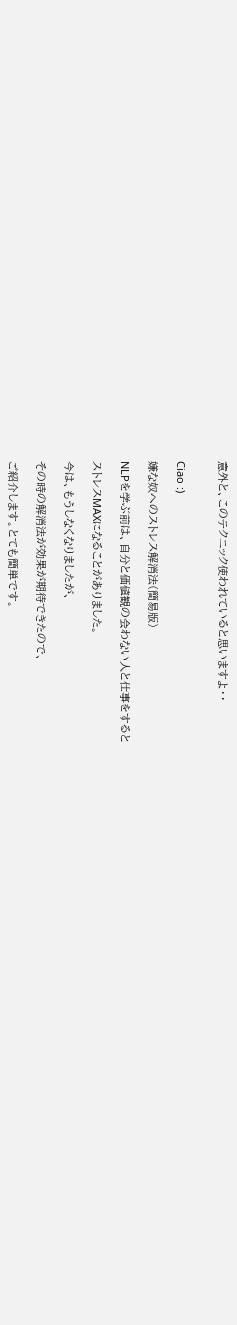意外と、このテクニック使われていると思いますよ・・


Ciao :)

嫌な奴へのストレス解消法(簡易版)

NLPを学ぶ前は、自分と価値観の会わない人と仕事をすると

ストレスMAXになることがありました。

今は、もうしなくなりましたが、

その時の解消法が効果が期待できたので、

ご紹介します。とても簡単です。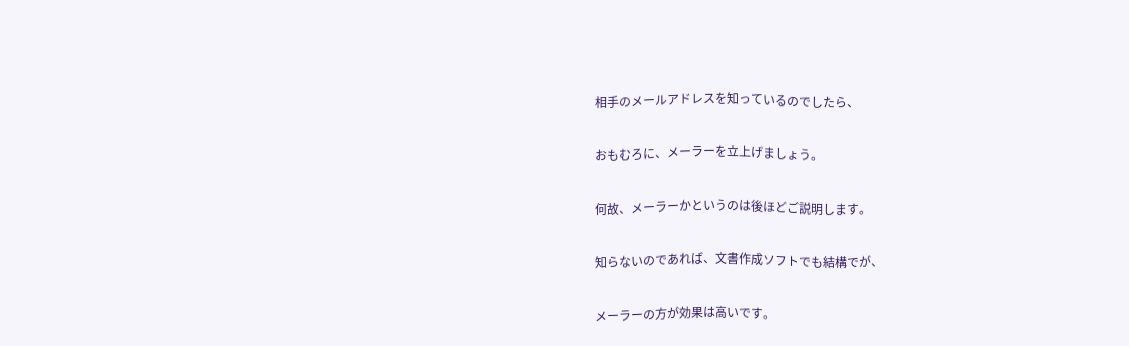相手のメールアドレスを知っているのでしたら、

おもむろに、メーラーを立上げましょう。

何故、メーラーかというのは後ほどご説明します。

知らないのであれば、文書作成ソフトでも結構でが、

メーラーの方が効果は高いです。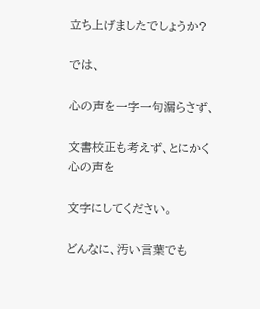立ち上げましたでしょうか?

では、

心の声を一字一句漏らさず、

文書校正も考えず、とにかく心の声を

文字にしてください。

どんなに、汚い言葉でも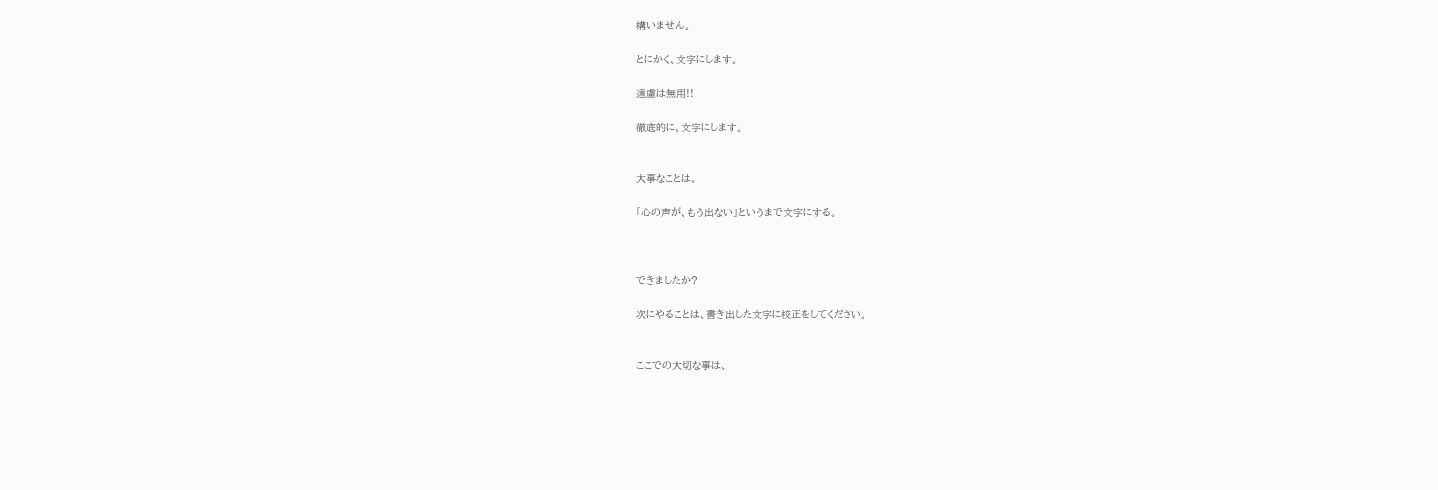構いません。

とにかく、文字にします。

遠慮は無用!!

徹底的に、文字にします。


大事なことは、

「心の声が、もう出ない」というまで文字にする。



できましたか?

次にやることは、書き出した文字に校正をしてください。


ここでの大切な事は、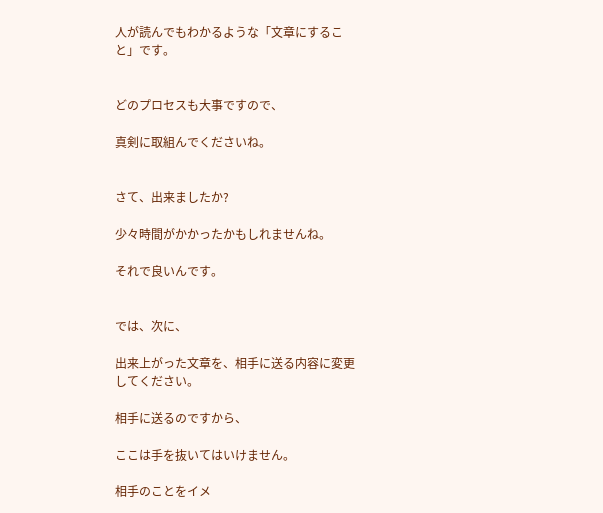人が読んでもわかるような「文章にすること」です。


どのプロセスも大事ですので、

真剣に取組んでくださいね。


さて、出来ましたか?

少々時間がかかったかもしれませんね。

それで良いんです。


では、次に、

出来上がった文章を、相手に送る内容に変更してください。

相手に送るのですから、

ここは手を抜いてはいけません。

相手のことをイメ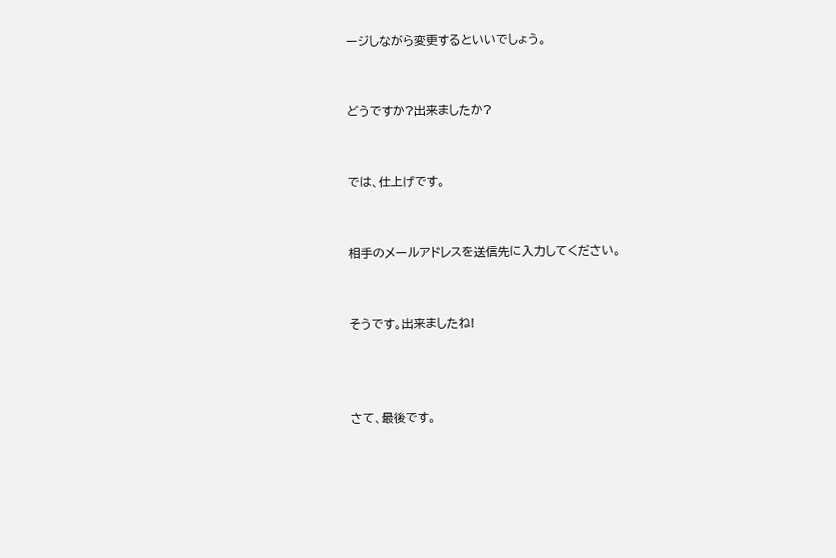ージしながら変更するといいでしょう。


どうですか?出来ましたか?


では、仕上げです。


相手のメールアドレスを送信先に入力してください。


そうです。出来ましたね!



さて、最後です。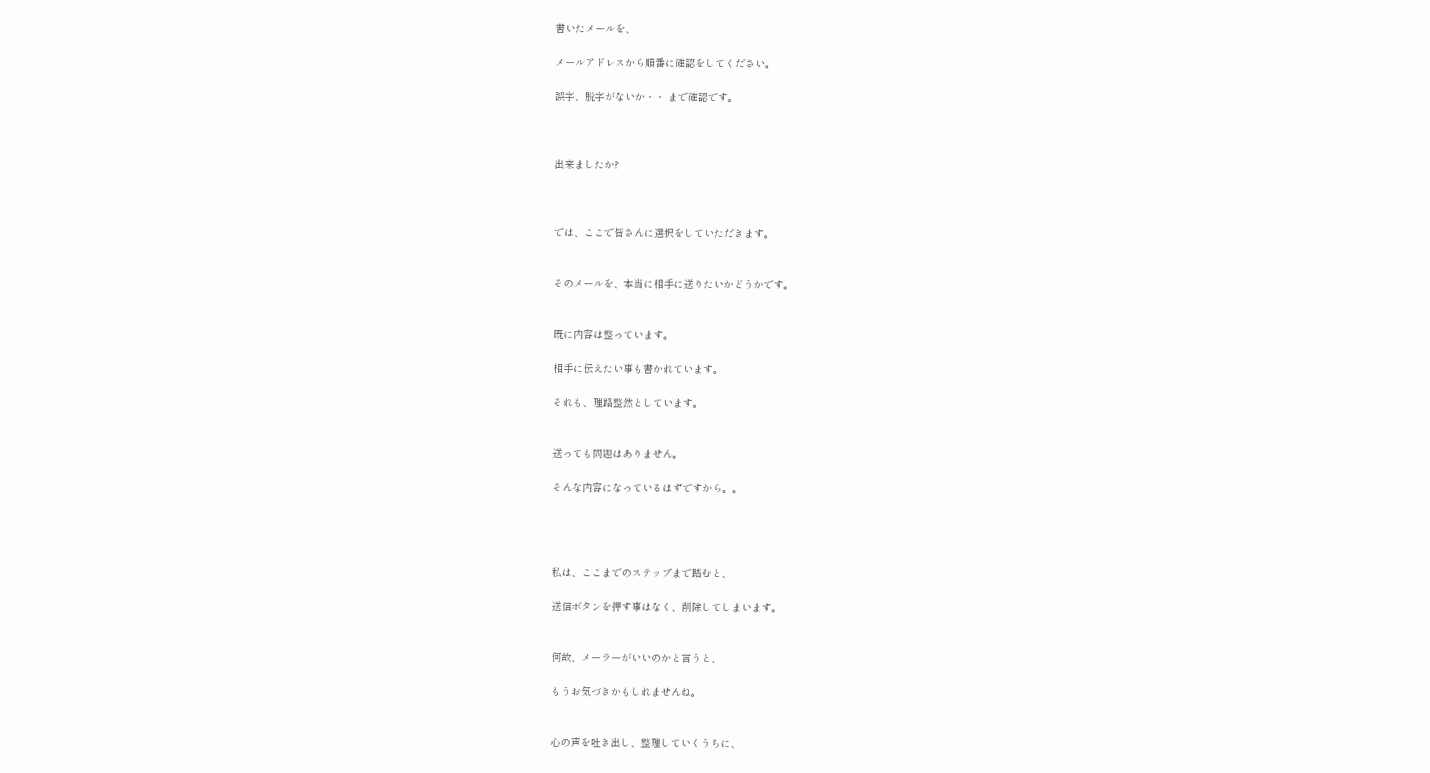書いたメールを、

メールアドレスから順番に確認をしてください。

誤字、脱字がないか・・ まで確認です。



出来ましたか?



では、ここで皆さんに選択をしていただきます。


そのメールを、本当に相手に送りたいかどうかです。


既に内容は整っています。

相手に伝えたい事も書かれています。

それも、理路整然としています。


送っても問題はありません。

そんな内容になっているはずですから。。




私は、ここまでのステップまで踏むと、

送信ボタンを押す事はなく、削除してしまいます。


何故、メーラーがいいのかと言うと、

もうお気づきかもしれませんね。


心の声を吐き出し、整理していくうちに、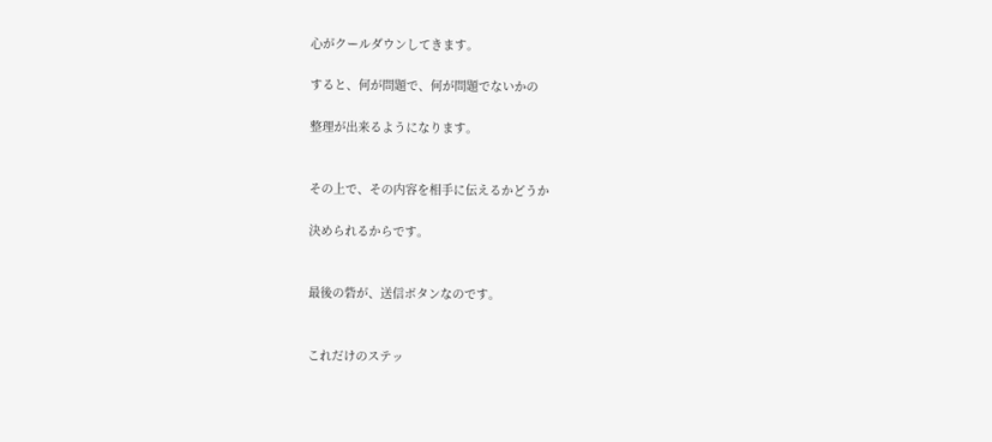心がクールダウンしてきます。

すると、何が問題で、何が問題でないかの

整理が出来るようになります。


その上で、その内容を相手に伝えるかどうか

決められるからです。


最後の砦が、送信ボタンなのです。


これだけのステッ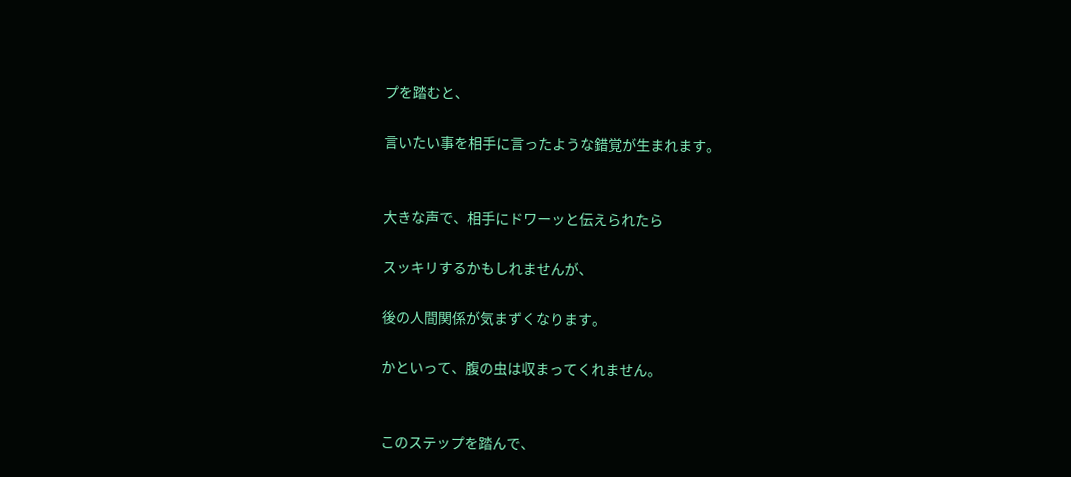プを踏むと、

言いたい事を相手に言ったような錯覚が生まれます。


大きな声で、相手にドワーッと伝えられたら

スッキリするかもしれませんが、

後の人間関係が気まずくなります。

かといって、腹の虫は収まってくれません。


このステップを踏んで、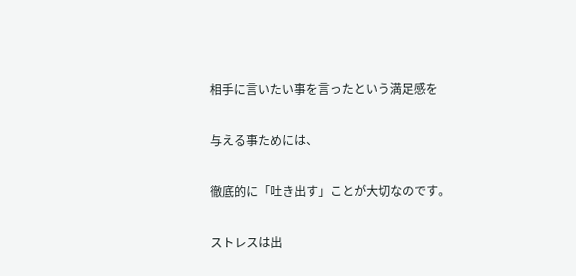相手に言いたい事を言ったという満足感を

与える事ためには、

徹底的に「吐き出す」ことが大切なのです。

ストレスは出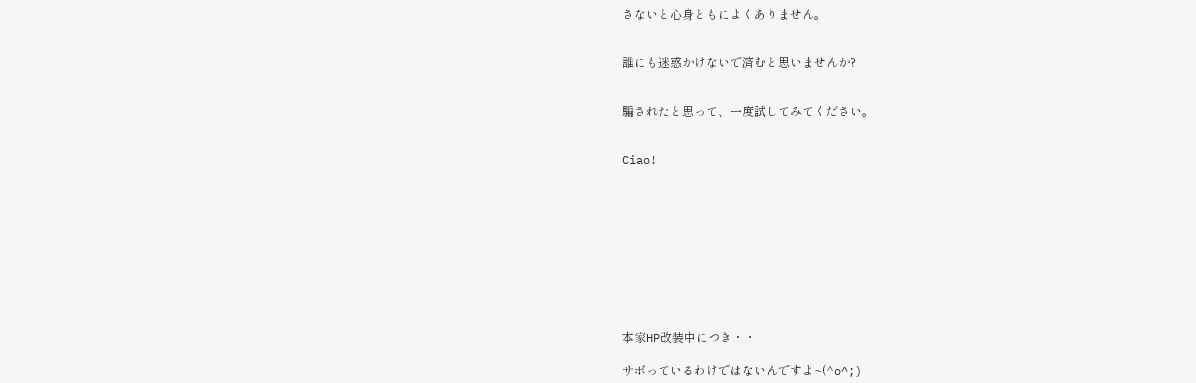さないと心身ともによくありません。


誰にも迷惑かけないで済むと思いませんか?


騙されたと思って、一度試してみてください。


Ciao!










本家HP改装中につき・・

サボっているわけではないんですよ~(^o^;)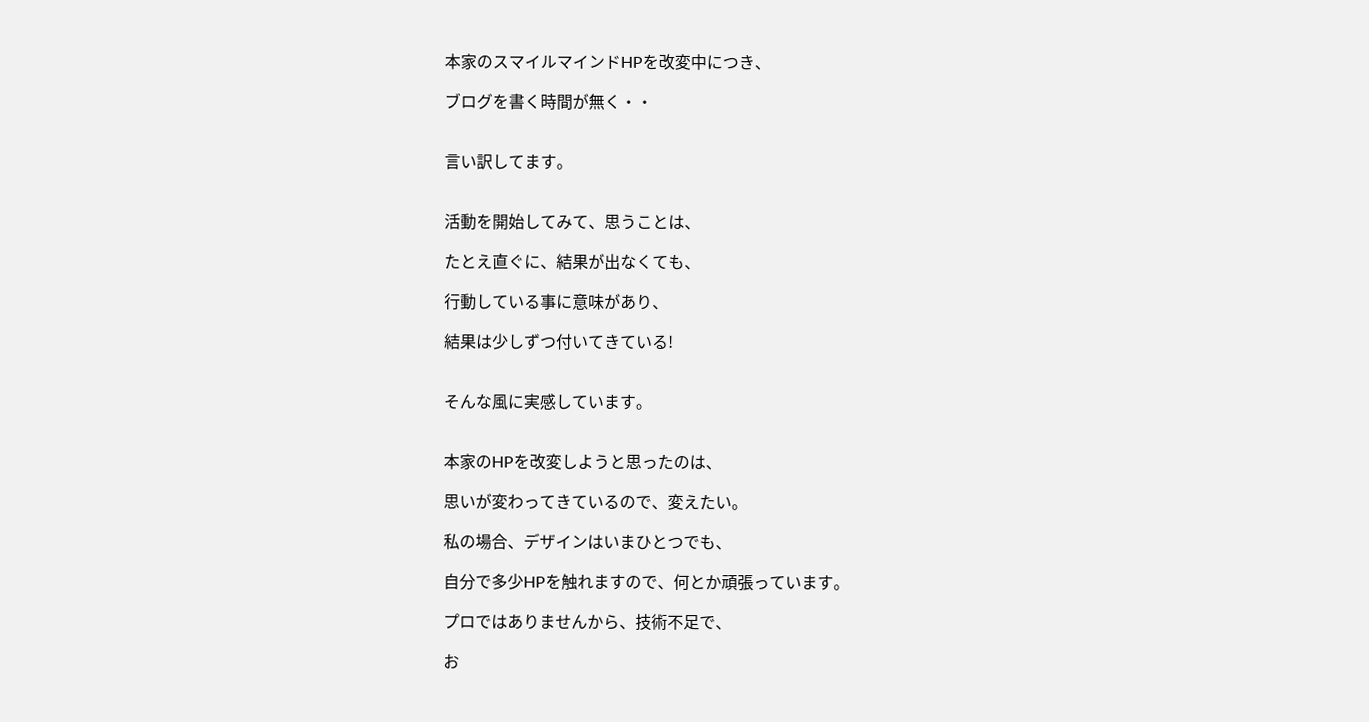本家のスマイルマインドHPを改変中につき、

ブログを書く時間が無く・・


言い訳してます。


活動を開始してみて、思うことは、

たとえ直ぐに、結果が出なくても、

行動している事に意味があり、

結果は少しずつ付いてきている!


そんな風に実感しています。


本家のHPを改変しようと思ったのは、

思いが変わってきているので、変えたい。

私の場合、デザインはいまひとつでも、

自分で多少HPを触れますので、何とか頑張っています。

プロではありませんから、技術不足で、

お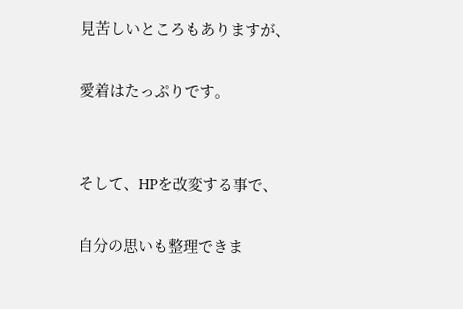見苦しいところもありますが、

愛着はたっぷりです。


そして、HPを改変する事で、

自分の思いも整理できま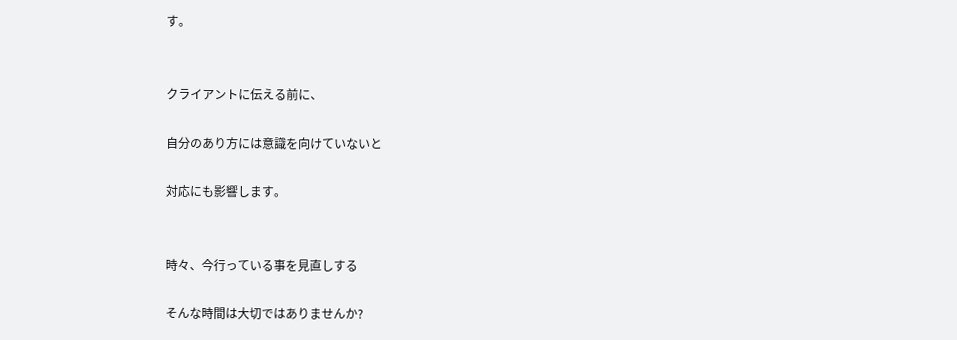す。


クライアントに伝える前に、

自分のあり方には意識を向けていないと

対応にも影響します。


時々、今行っている事を見直しする

そんな時間は大切ではありませんか?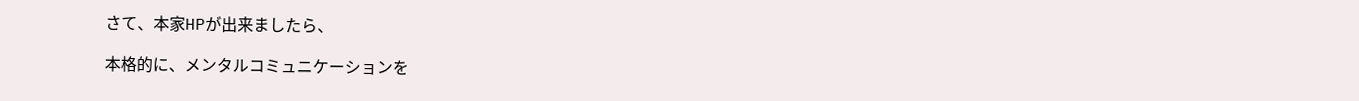さて、本家HPが出来ましたら、

本格的に、メンタルコミュニケーションを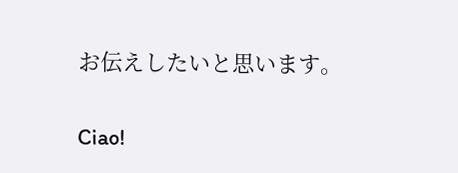お伝えしたいと思います。


Ciao!